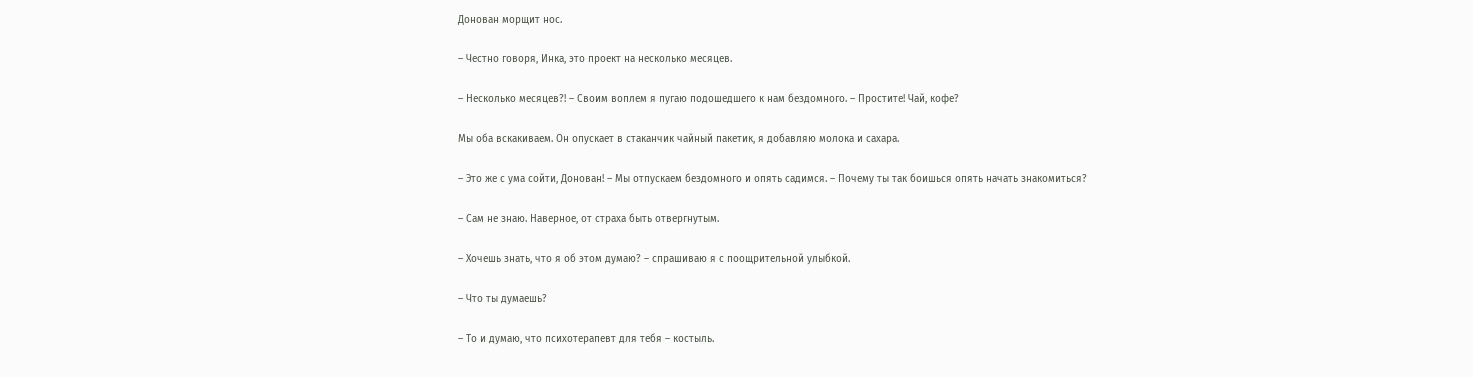Донован морщит нос.

– Честно говоря, Инка, это проект на несколько месяцев.

– Несколько месяцев?! – Своим воплем я пугаю подошедшего к нам бездомного. – Простите! Чай, кофе?

Мы оба вскакиваем. Он опускает в стаканчик чайный пакетик, я добавляю молока и сахара.

– Это же с ума сойти, Донован! – Мы отпускаем бездомного и опять садимся. – Почему ты так боишься опять начать знакомиться?

– Сам не знаю. Наверное, от страха быть отвергнутым.

– Хочешь знать, что я об этом думаю? – спрашиваю я с поощрительной улыбкой.

– Что ты думаешь?

– То и думаю, что психотерапевт для тебя – костыль.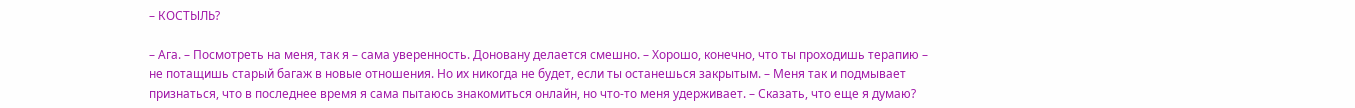– КОСТЫЛЬ?

– Ага. – Посмотреть на меня, так я – сама уверенность. Доновану делается смешно. – Хорошо, конечно, что ты проходишь терапию – не потащишь старый багаж в новые отношения. Но их никогда не будет, если ты останешься закрытым. – Меня так и подмывает признаться, что в последнее время я сама пытаюсь знакомиться онлайн, но что-то меня удерживает. – Сказать, что еще я думаю?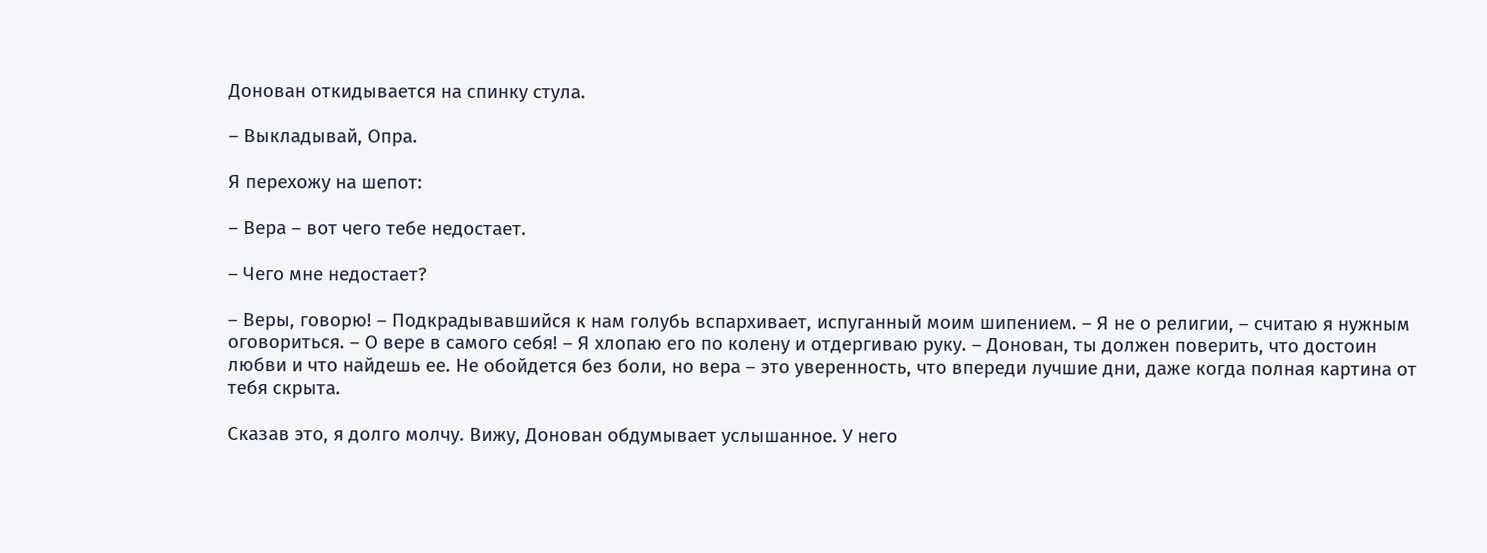Донован откидывается на спинку стула.

– Выкладывай, Опра.

Я перехожу на шепот:

– Вера – вот чего тебе недостает.

– Чего мне недостает?

– Веры, говорю! – Подкрадывавшийся к нам голубь вспархивает, испуганный моим шипением. – Я не о религии, – считаю я нужным оговориться. – О вере в самого себя! – Я хлопаю его по колену и отдергиваю руку. – Донован, ты должен поверить, что достоин любви и что найдешь ее. Не обойдется без боли, но вера – это уверенность, что впереди лучшие дни, даже когда полная картина от тебя скрыта.

Сказав это, я долго молчу. Вижу, Донован обдумывает услышанное. У него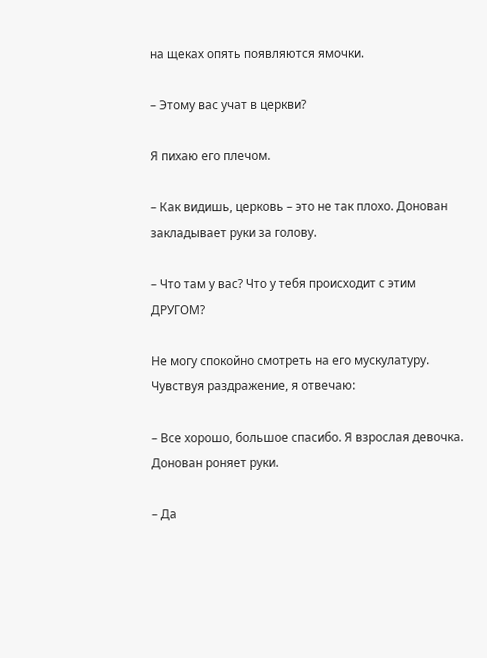на щеках опять появляются ямочки.

– Этому вас учат в церкви?

Я пихаю его плечом.

– Как видишь, церковь – это не так плохо. Донован закладывает руки за голову.

– Что там у вас? Что у тебя происходит с этим ДРУГОМ?

Не могу спокойно смотреть на его мускулатуру. Чувствуя раздражение, я отвечаю:

– Все хорошо, большое спасибо. Я взрослая девочка. Донован роняет руки.

– Да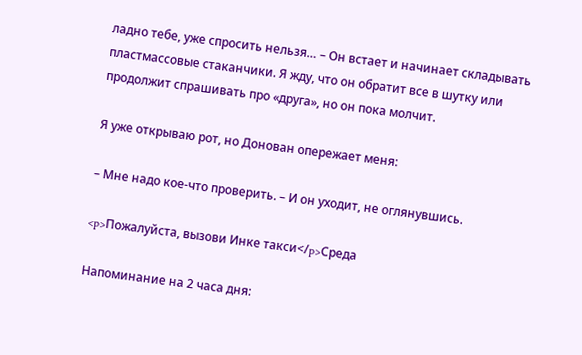ладно тебе, уже спросить нельзя… – Он встает и начинает складывать пластмассовые стаканчики. Я жду, что он обратит все в шутку или продолжит спрашивать про «друга», но он пока молчит.

Я уже открываю рот, но Донован опережает меня:

– Мне надо кое-что проверить. – И он уходит, не оглянувшись.

<p>Пожалуйста, вызови Инке такси</p>Среда

Напоминание на 2 часа дня: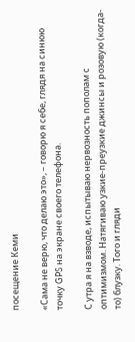посещение Кеми

«Сама не верю, что делаю это», – говорю я себе, глядя на синюю точку GPS на экране своего телефона.

С утра я на взводе, испытываю нервозность пополам с оптимизмом. Натягиваю узкие-преузкие джинсы и розовую (когда-то) блузку. Того и гляди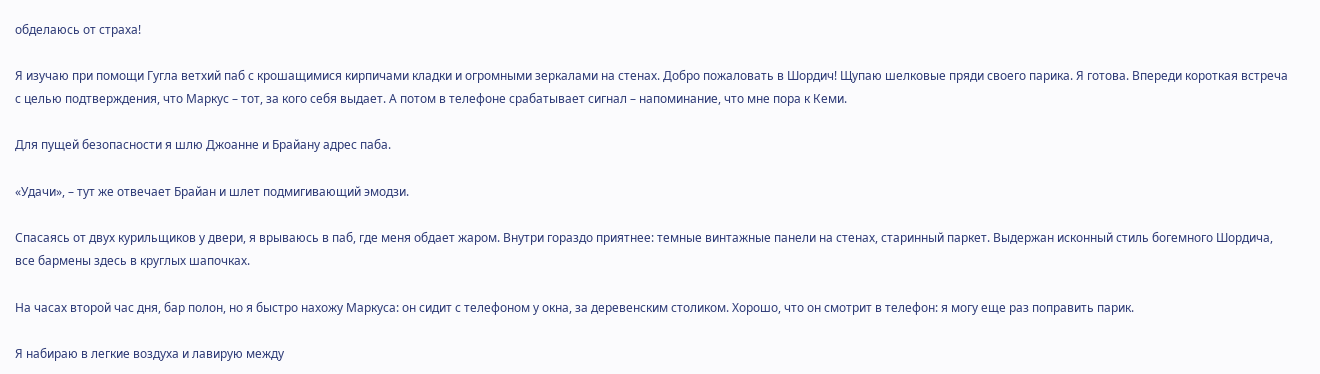обделаюсь от страха!

Я изучаю при помощи Гугла ветхий паб с крошащимися кирпичами кладки и огромными зеркалами на стенах. Добро пожаловать в Шордич! Щупаю шелковые пряди своего парика. Я готова. Впереди короткая встреча с целью подтверждения, что Маркус – тот, за кого себя выдает. А потом в телефоне срабатывает сигнал – напоминание, что мне пора к Кеми.

Для пущей безопасности я шлю Джоанне и Брайану адрес паба.

«Удачи», – тут же отвечает Брайан и шлет подмигивающий эмодзи.

Спасаясь от двух курильщиков у двери, я врываюсь в паб, где меня обдает жаром. Внутри гораздо приятнее: темные винтажные панели на стенах, старинный паркет. Выдержан исконный стиль богемного Шордича, все бармены здесь в круглых шапочках.

На часах второй час дня, бар полон, но я быстро нахожу Маркуса: он сидит с телефоном у окна, за деревенским столиком. Хорошо, что он смотрит в телефон: я могу еще раз поправить парик.

Я набираю в легкие воздуха и лавирую между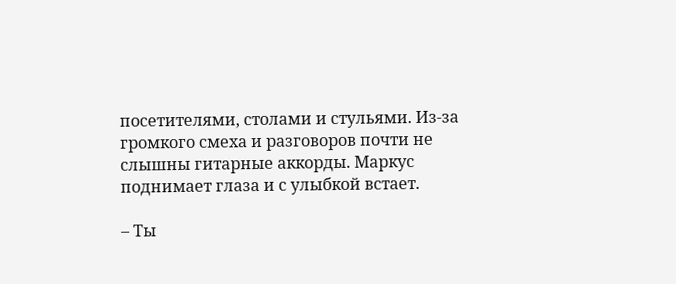посетителями, столами и стульями. Из-за громкого смеха и разговоров почти не слышны гитарные аккорды. Маркус поднимает глаза и с улыбкой встает.

– Ты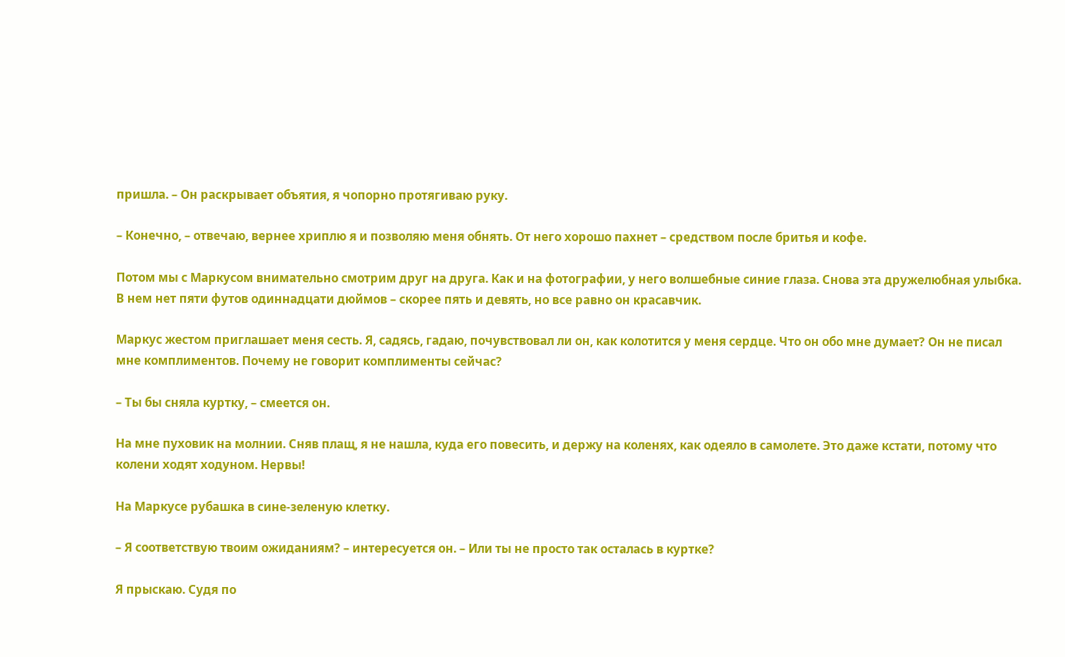пришла. – Он раскрывает объятия, я чопорно протягиваю руку.

– Конечно, – отвечаю, вернее хриплю я и позволяю меня обнять. От него хорошо пахнет – средством после бритья и кофе.

Потом мы с Маркусом внимательно смотрим друг на друга. Как и на фотографии, у него волшебные синие глаза. Снова эта дружелюбная улыбка. В нем нет пяти футов одиннадцати дюймов – скорее пять и девять, но все равно он красавчик.

Маркус жестом приглашает меня сесть. Я, садясь, гадаю, почувствовал ли он, как колотится у меня сердце. Что он обо мне думает? Он не писал мне комплиментов. Почему не говорит комплименты сейчас?

– Ты бы сняла куртку, – смеется он.

На мне пуховик на молнии. Сняв плащ, я не нашла, куда его повесить, и держу на коленях, как одеяло в самолете. Это даже кстати, потому что колени ходят ходуном. Нервы!

На Маркусе рубашка в сине-зеленую клетку.

– Я соответствую твоим ожиданиям? – интересуется он. – Или ты не просто так осталась в куртке?

Я прыскаю. Судя по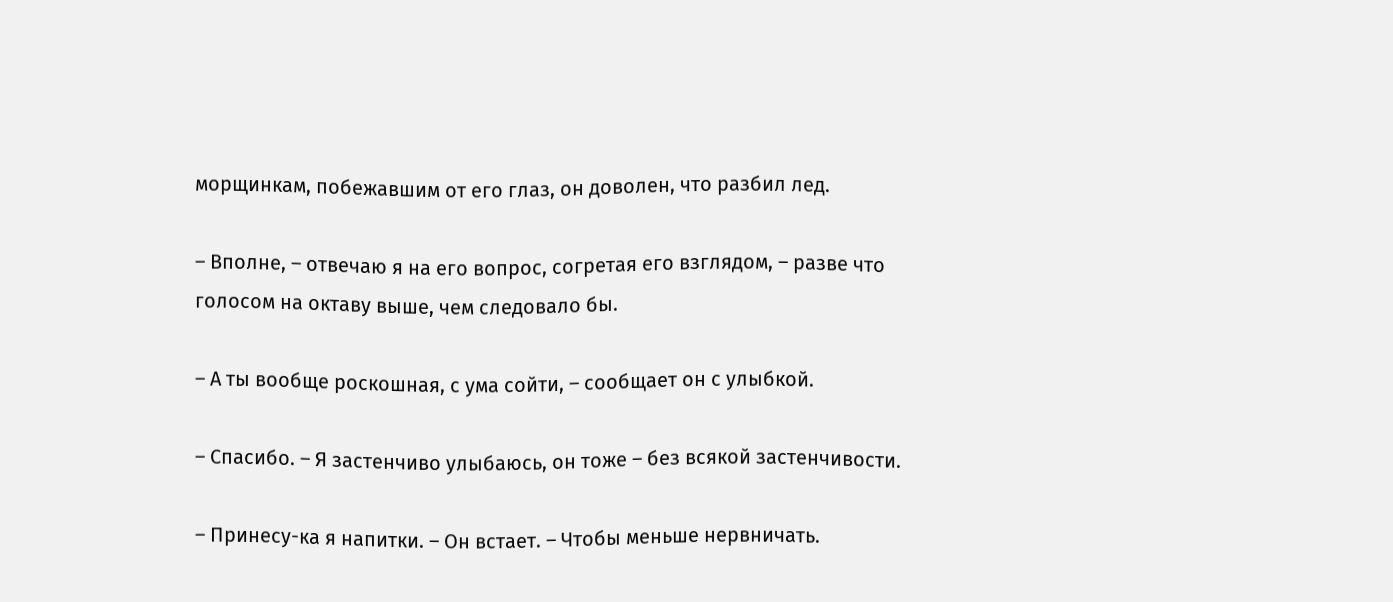морщинкам, побежавшим от его глаз, он доволен, что разбил лед.

– Вполне, – отвечаю я на его вопрос, согретая его взглядом, – разве что голосом на октаву выше, чем следовало бы.

– А ты вообще роскошная, с ума сойти, – сообщает он с улыбкой.

– Спасибо. – Я застенчиво улыбаюсь, он тоже – без всякой застенчивости.

– Принесу-ка я напитки. – Он встает. – Чтобы меньше нервничать.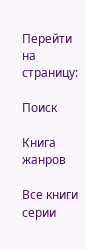Перейти на страницу:

Поиск

Книга жанров

Все книги серии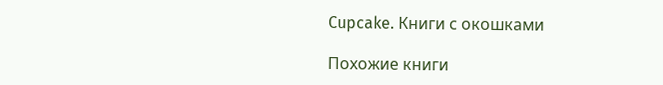Cupcake. Книги с окошками

Похожие книги